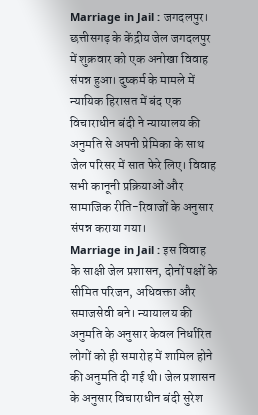Marriage in Jail : जगदलपुर। छत्तीसगढ़ के केंद्रीय जेल जगदलपुर में शुक्रवार को एक अनोखा विवाह संपन्न हुआ। दुष्कर्म के मामले में न्यायिक हिरासत में बंद एक विचाराधीन बंदी ने न्यायालय की अनुमति से अपनी प्रेमिका के साथ जेल परिसर में सात फेरे लिए। विवाह सभी कानूनी प्रक्रियाओं और सामाजिक रीति-रिवाजों के अनुसार संपन्न कराया गया।
Marriage in Jail : इस विवाह के साक्षी जेल प्रशासन, दोनों पक्षों के सीमित परिजन, अधिवक्ता और समाजसेवी बने। न्यायालय की अनुमति के अनुसार केवल निर्धारित लोगों को ही समारोह में शामिल होने की अनुमति दी गई थी। जेल प्रशासन के अनुसार विचाराधीन बंदी सुरेश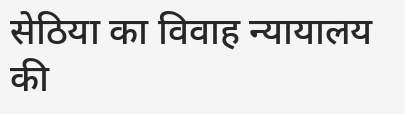सेठिया का विवाह न्यायालय की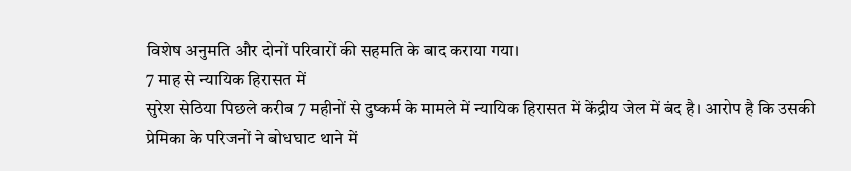विशेष अनुमति और दोनों परिवारों की सहमति के बाद कराया गया।
7 माह से न्यायिक हिरासत में
सुरेश सेठिया पिछले करीब 7 महीनों से दुष्कर्म के मामले में न्यायिक हिरासत में केंद्रीय जेल में बंद है। आरोप है कि उसकी प्रेमिका के परिजनों ने बोधघाट थाने में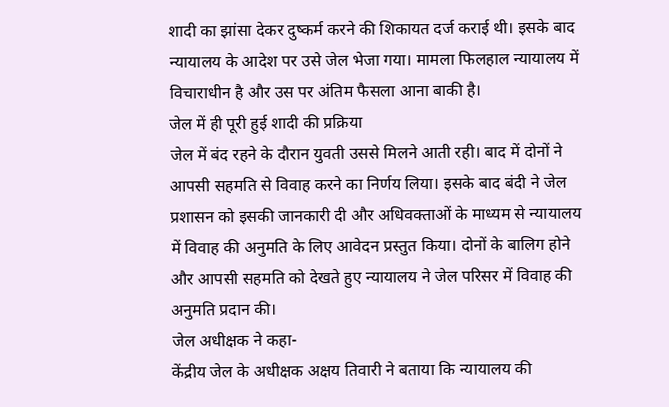शादी का झांसा देकर दुष्कर्म करने की शिकायत दर्ज कराई थी। इसके बाद न्यायालय के आदेश पर उसे जेल भेजा गया। मामला फिलहाल न्यायालय में विचाराधीन है और उस पर अंतिम फैसला आना बाकी है।
जेल में ही पूरी हुई शादी की प्रक्रिया
जेल में बंद रहने के दौरान युवती उससे मिलने आती रही। बाद में दोनों ने आपसी सहमति से विवाह करने का निर्णय लिया। इसके बाद बंदी ने जेल प्रशासन को इसकी जानकारी दी और अधिवक्ताओं के माध्यम से न्यायालय में विवाह की अनुमति के लिए आवेदन प्रस्तुत किया। दोनों के बालिग होने और आपसी सहमति को देखते हुए न्यायालय ने जेल परिसर में विवाह की अनुमति प्रदान की।
जेल अधीक्षक ने कहा-
केंद्रीय जेल के अधीक्षक अक्षय तिवारी ने बताया कि न्यायालय की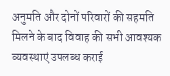अनुमति और दोनों परिवारों की सहमति मिलने के बाद विवाह की सभी आवश्यक व्यवस्थाएं उपलब्ध कराई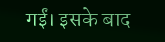गईं। इसके बाद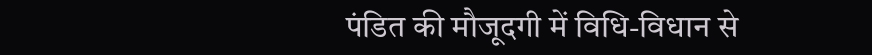पंडित की मौजूदगी में विधि-विधान से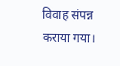विवाह संपन्न कराया गया।